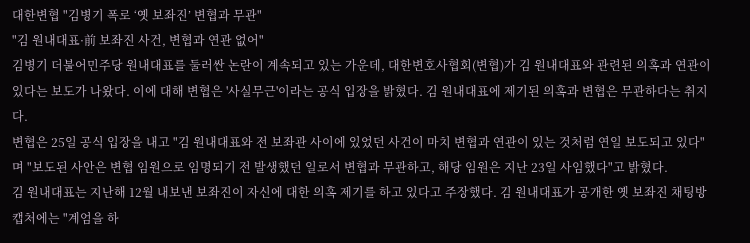대한변협 "김병기 폭로 ‘옛 보좌진’ 변협과 무관"
"김 원내대표·前 보좌진 사건, 변협과 연관 없어"
김병기 더불어민주당 원내대표를 둘러싼 논란이 계속되고 있는 가운데, 대한변호사협회(변협)가 김 원내대표와 관련된 의혹과 연관이 있다는 보도가 나왔다. 이에 대해 변협은 '사실무근'이라는 공식 입장을 밝혔다. 김 원내대표에 제기된 의혹과 변협은 무관하다는 취지다.
변협은 25일 공식 입장을 내고 "김 원내대표와 전 보좌관 사이에 있었던 사건이 마치 변협과 연관이 있는 것처럼 연일 보도되고 있다"며 "보도된 사안은 변협 임원으로 임명되기 전 발생했던 일로서 변협과 무관하고, 해당 임원은 지난 23일 사임했다"고 밝혔다.
김 원내대표는 지난해 12월 내보낸 보좌진이 자신에 대한 의혹 제기를 하고 있다고 주장했다. 김 원내대표가 공개한 옛 보좌진 채팅방 캡처에는 "계엄을 하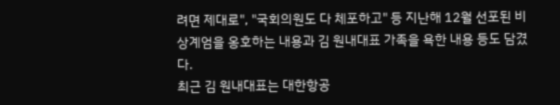려면 제대로", "국회의원도 다 체포하고" 등 지난해 12월 선포된 비상계엄을 옹호하는 내용과 김 원내대표 가족을 욕한 내용 등도 담겼다.
최근 김 원내대표는 대한항공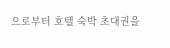으로부터 호텔 숙박 초대권을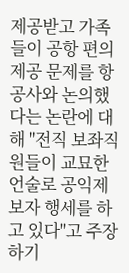제공받고 가족들이 공항 편의 제공 문제를 항공사와 논의했다는 논란에 대해 "전직 보좌직원들이 교묘한 언술로 공익제보자 행세를 하고 있다"고 주장하기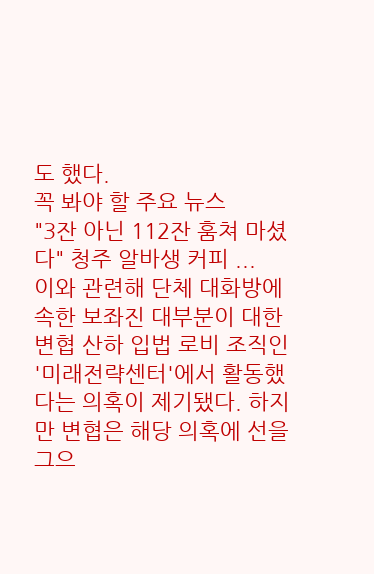도 했다.
꼭 봐야 할 주요 뉴스
"3잔 아닌 112잔 훔쳐 마셨다" 청주 알바생 커피 ...
이와 관련해 단체 대화방에 속한 보좌진 대부분이 대한변협 산하 입법 로비 조직인 '미래전략센터'에서 활동했다는 의혹이 제기됐다. 하지만 변협은 해당 의혹에 선을 그으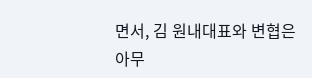면서, 김 원내대표와 변협은 아무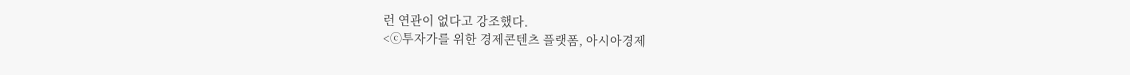런 연관이 없다고 강조했다.
<ⓒ투자가를 위한 경제콘텐츠 플랫폼, 아시아경제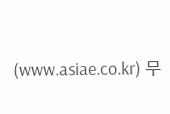(www.asiae.co.kr) 무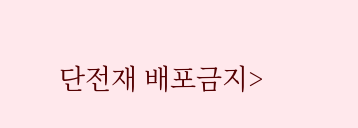단전재 배포금지>